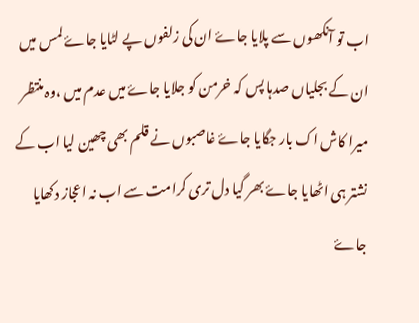اب تو آنکھوں سے پلایا جاۓ ان کی زلفوں پے لٹایا جاۓ لمس میں ان کے بجلیاں صدہا پس کہ خرمن کو جلایا جاۓ میں عدم میں ،وہ منتظر میرا کاش اک بار جگایا جاۓ غاصبوں نے قلم بھی چھین لیا اب کے نشتر ہی اٹھایا جاۓ بھر گیا دل تری کرامت سے اب نہ اعجاز دکھایا جاۓ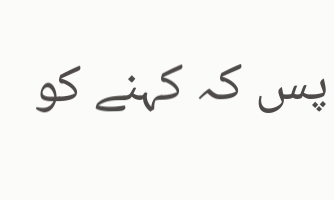پس کہ کہنے کو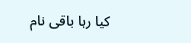کیا رہا باقی نام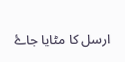ارسل کا مٹایا جاۓ